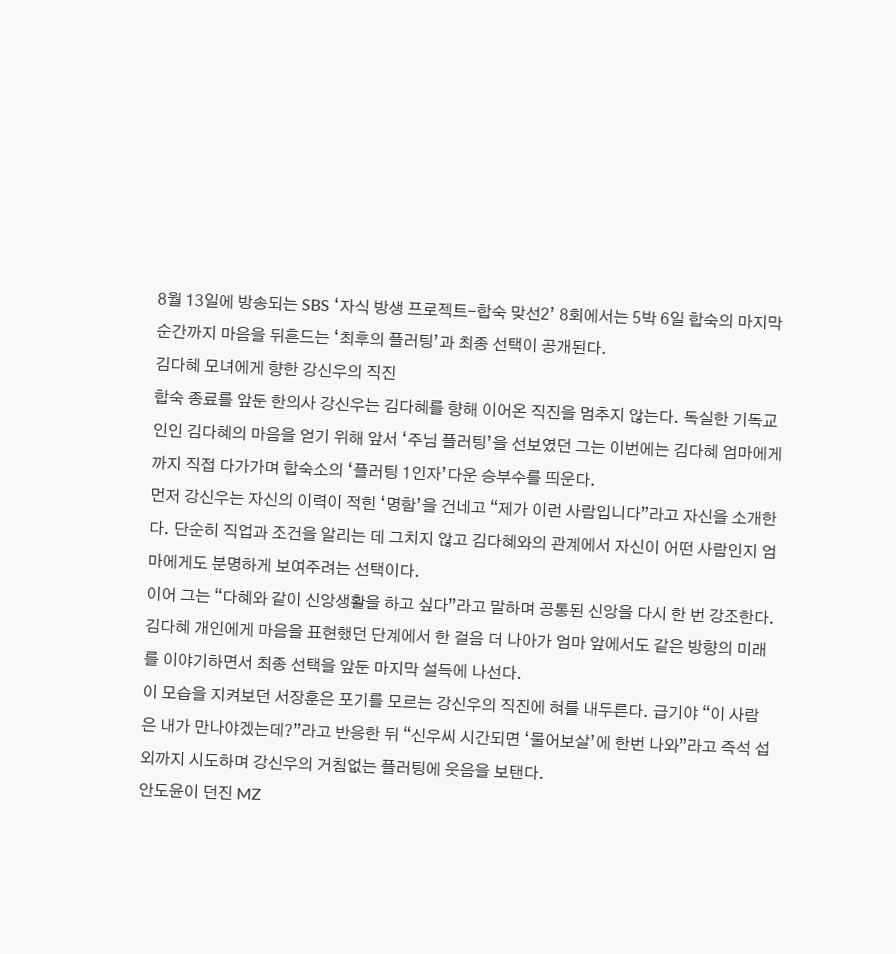8월 13일에 방송되는 SBS ‘자식 방생 프로젝트-합숙 맞선2’ 8회에서는 5박 6일 합숙의 마지막 순간까지 마음을 뒤흔드는 ‘최후의 플러팅’과 최종 선택이 공개된다.
김다혜 모녀에게 향한 강신우의 직진
합숙 종료를 앞둔 한의사 강신우는 김다혜를 향해 이어온 직진을 멈추지 않는다. 독실한 기독교인인 김다혜의 마음을 얻기 위해 앞서 ‘주님 플러팅’을 선보였던 그는 이번에는 김다혜 엄마에게까지 직접 다가가며 합숙소의 ‘플러팅 1인자’다운 승부수를 띄운다.
먼저 강신우는 자신의 이력이 적힌 ‘명함’을 건네고 “제가 이런 사람입니다”라고 자신을 소개한다. 단순히 직업과 조건을 알리는 데 그치지 않고 김다혜와의 관계에서 자신이 어떤 사람인지 엄마에게도 분명하게 보여주려는 선택이다.
이어 그는 “다혜와 같이 신앙생활을 하고 싶다”라고 말하며 공통된 신앙을 다시 한 번 강조한다. 김다혜 개인에게 마음을 표현했던 단계에서 한 걸음 더 나아가 엄마 앞에서도 같은 방향의 미래를 이야기하면서 최종 선택을 앞둔 마지막 설득에 나선다.
이 모습을 지켜보던 서장훈은 포기를 모르는 강신우의 직진에 혀를 내두른다. 급기야 “이 사람은 내가 만나야겠는데?”라고 반응한 뒤 “신우씨 시간되면 ‘물어보살’에 한번 나와”라고 즉석 섭외까지 시도하며 강신우의 거침없는 플러팅에 웃음을 보탠다.
안도윤이 던진 MZ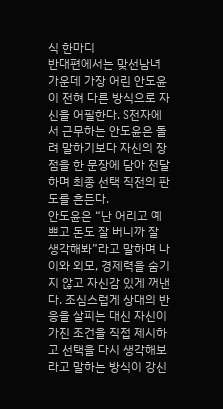식 한마디
반대편에서는 맞선남녀 가운데 가장 어린 안도윤이 전혀 다른 방식으로 자신을 어필한다. S전자에서 근무하는 안도윤은 돌려 말하기보다 자신의 장점을 한 문장에 담아 전달하며 최종 선택 직전의 판도를 흔든다.
안도윤은 “난 어리고 예쁘고 돈도 잘 버니까 잘 생각해봐”라고 말하며 나이와 외모, 경제력을 숨기지 않고 자신감 있게 꺼낸다. 조심스럽게 상대의 반응을 살피는 대신 자신이 가진 조건을 직접 제시하고 선택을 다시 생각해보라고 말하는 방식이 강신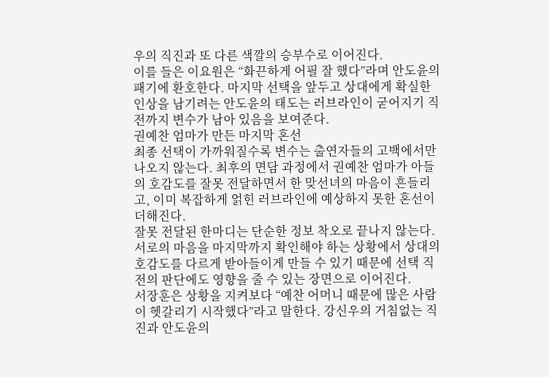우의 직진과 또 다른 색깔의 승부수로 이어진다.
이를 들은 이요원은 “화끈하게 어필 잘 했다”라며 안도윤의 패기에 환호한다. 마지막 선택을 앞두고 상대에게 확실한 인상을 남기려는 안도윤의 태도는 러브라인이 굳어지기 직전까지 변수가 남아 있음을 보여준다.
권예찬 엄마가 만든 마지막 혼선
최종 선택이 가까워질수록 변수는 출연자들의 고백에서만 나오지 않는다. 최후의 면담 과정에서 권예찬 엄마가 아들의 호감도를 잘못 전달하면서 한 맞선녀의 마음이 흔들리고, 이미 복잡하게 얽힌 러브라인에 예상하지 못한 혼선이 더해진다.
잘못 전달된 한마디는 단순한 정보 착오로 끝나지 않는다. 서로의 마음을 마지막까지 확인해야 하는 상황에서 상대의 호감도를 다르게 받아들이게 만들 수 있기 때문에 선택 직전의 판단에도 영향을 줄 수 있는 장면으로 이어진다.
서장훈은 상황을 지켜보다 “예찬 어머니 때문에 많은 사람이 헷갈리기 시작했다”라고 말한다. 강신우의 거침없는 직진과 안도윤의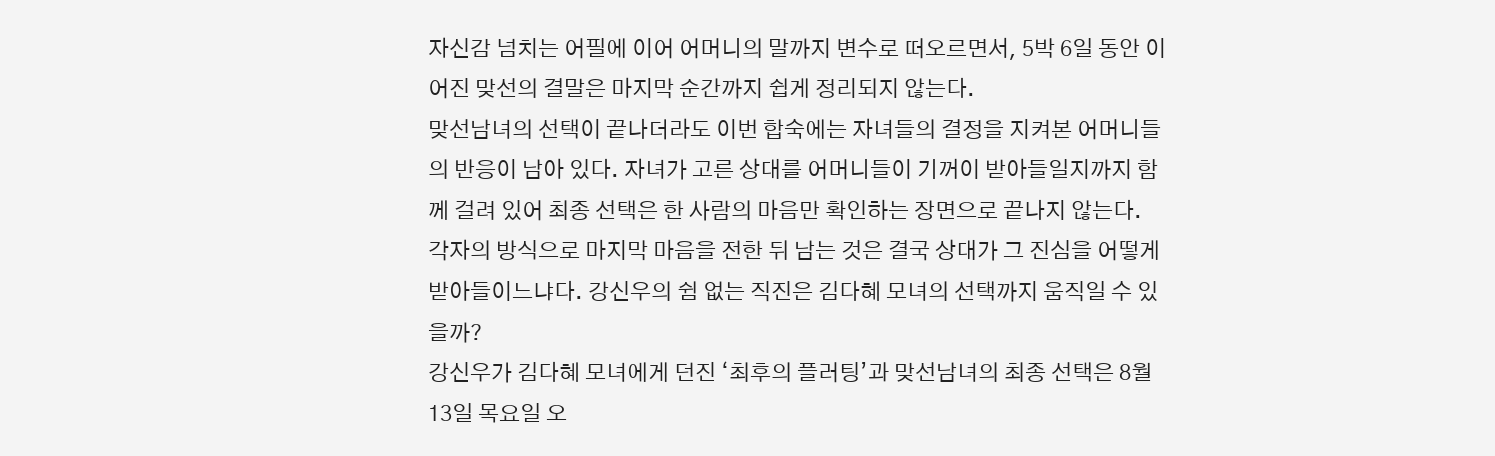자신감 넘치는 어필에 이어 어머니의 말까지 변수로 떠오르면서, 5박 6일 동안 이어진 맞선의 결말은 마지막 순간까지 쉽게 정리되지 않는다.
맞선남녀의 선택이 끝나더라도 이번 합숙에는 자녀들의 결정을 지켜본 어머니들의 반응이 남아 있다. 자녀가 고른 상대를 어머니들이 기꺼이 받아들일지까지 함께 걸려 있어 최종 선택은 한 사람의 마음만 확인하는 장면으로 끝나지 않는다.
각자의 방식으로 마지막 마음을 전한 뒤 남는 것은 결국 상대가 그 진심을 어떻게 받아들이느냐다. 강신우의 쉼 없는 직진은 김다혜 모녀의 선택까지 움직일 수 있을까?
강신우가 김다혜 모녀에게 던진 ‘최후의 플러팅’과 맞선남녀의 최종 선택은 8월 13일 목요일 오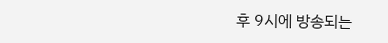후 9시에 방송되는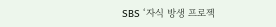SBS ‘자식 방생 프로젝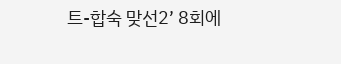트-합숙 맞선2’ 8회에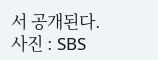서 공개된다.
사진 : SBS